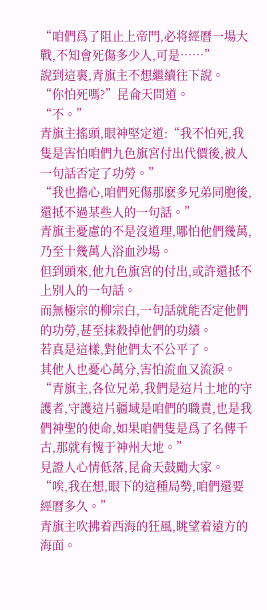“咱們爲了阻止上帝門,必将經曆一場大戰,不知會死傷多少人,可是……”
說到這裏,青旗主不想繼續往下說。
“你怕死嗎?”昆侖天問道。
“不。”
青旗主搖頭,眼神堅定道:“我不怕死,我隻是害怕咱們九色旗宮付出代價後,被人一句話否定了功勞。”
“我也擔心,咱們死傷那麽多兄弟同胞後,還抵不過某些人的一句話。”
青旗主憂慮的不是沒道理,哪怕他們幾萬,乃至十幾萬人浴血沙場。
但到頭來,他九色旗宮的付出,或許還抵不上别人的一句話。
而無極宗的柳宗白,一句話就能否定他們的功勞,甚至抹殺掉他們的功績。
若真是這樣,對他們太不公平了。
其他人也憂心萬分,害怕流血又流淚。
“青旗主,各位兄弟,我們是這片土地的守護者,守護這片疆域是咱們的職責,也是我們神聖的使命,如果咱們隻是爲了名傳千古,那就有愧于神州大地。”
見證人心情低落,昆侖天鼓勵大家。
“唉,我在想,眼下的這種局勢,咱們還要經曆多久。”
青旗主吹拂着西海的狂風,眺望着遠方的海面。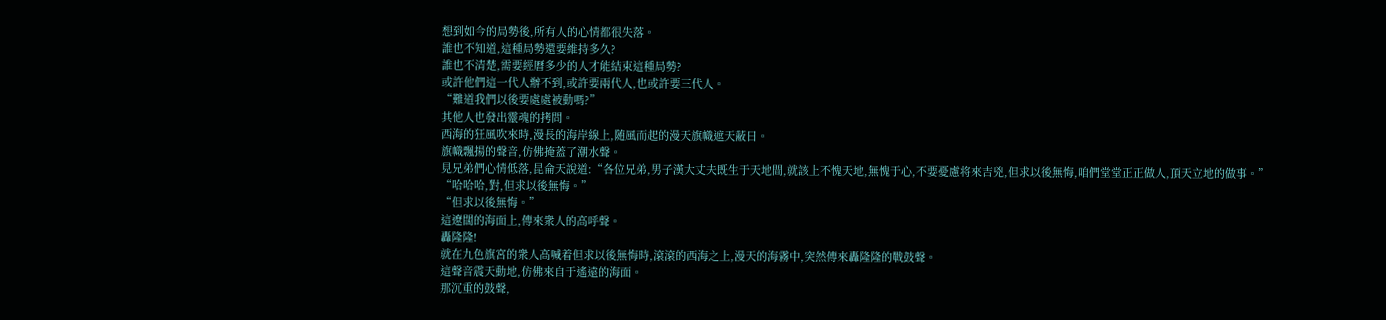想到如今的局勢後,所有人的心情都很失落。
誰也不知道,這種局勢還要維持多久?
誰也不清楚,需要經曆多少的人才能結束這種局勢?
或許他們這一代人辦不到,或許要兩代人,也或許要三代人。
“難道我們以後要處處被動嗎?”
其他人也發出靈魂的拷問。
西海的狂風吹來時,漫長的海岸線上,随風而起的漫天旗幟遮天蔽日。
旗幟飄揚的聲音,仿佛掩蓋了潮水聲。
見兄弟們心情低落,昆侖天說道:“各位兄弟,男子漢大丈夫既生于天地間,就該上不愧天地,無愧于心,不要憂慮将來吉兇,但求以後無悔,咱們堂堂正正做人,頂天立地的做事。”
“哈哈哈,對,但求以後無悔。”
“但求以後無悔。”
這遼闊的海面上,傳來衆人的高呼聲。
轟隆隆!
就在九色旗宮的衆人高喊着但求以後無悔時,滾滾的西海之上,漫天的海霧中,突然傳來轟隆隆的戰鼓聲。
這聲音震天動地,仿佛來自于遙遠的海面。
那沉重的鼓聲,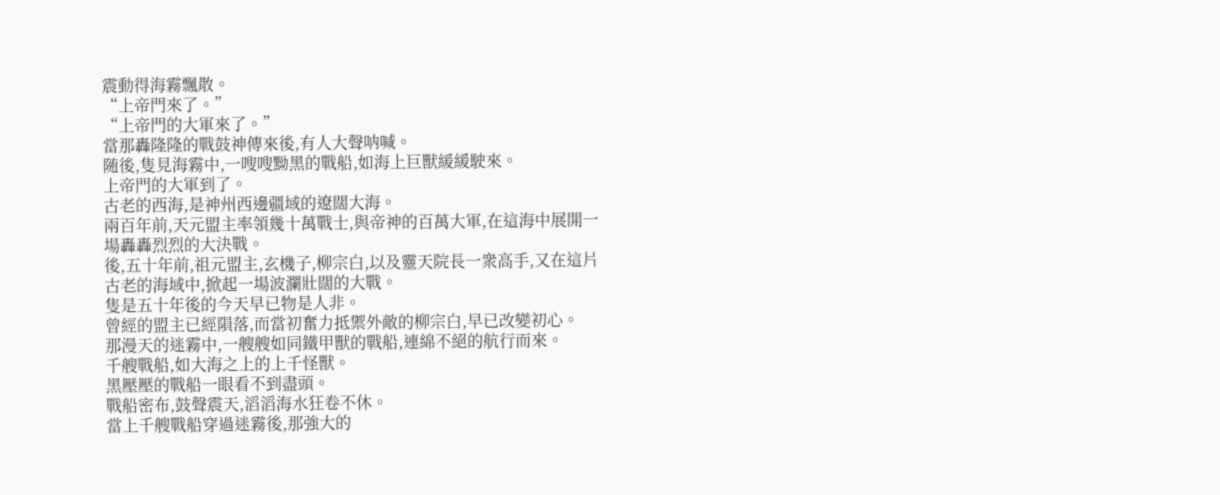震動得海霧飄散。
“上帝門來了。”
“上帝門的大軍來了。”
當那轟隆隆的戰鼓神傳來後,有人大聲呐喊。
随後,隻見海霧中,一嗖嗖黝黑的戰船,如海上巨獸緩緩駛來。
上帝門的大軍到了。
古老的西海,是神州西邊疆域的遼闊大海。
兩百年前,天元盟主率領幾十萬戰士,與帝神的百萬大軍,在這海中展開一場轟轟烈烈的大決戰。
後,五十年前,祖元盟主,玄機子,柳宗白,以及靈天院長一衆高手,又在這片古老的海域中,掀起一場波瀾壯闊的大戰。
隻是五十年後的今天早已物是人非。
曾經的盟主已經隕落,而當初奮力抵禦外敵的柳宗白,早已改變初心。
那漫天的迷霧中,一艘艘如同鐵甲獸的戰船,連綿不絕的航行而來。
千艘戰船,如大海之上的上千怪獸。
黑壓壓的戰船一眼看不到盡頭。
戰船密布,鼓聲震天,滔滔海水狂卷不休。
當上千艘戰船穿過迷霧後,那強大的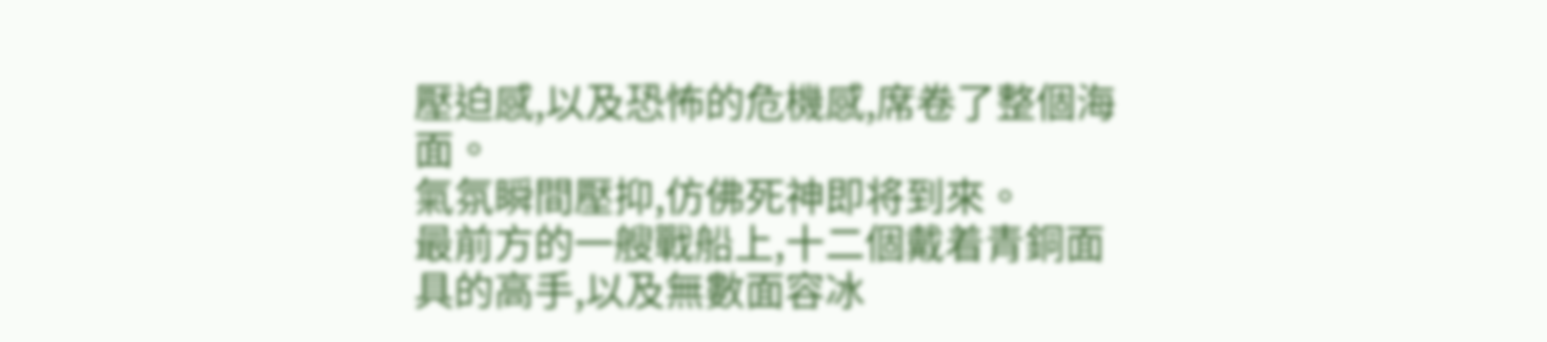壓迫感,以及恐怖的危機感,席卷了整個海面。
氣氛瞬間壓抑,仿佛死神即将到來。
最前方的一艘戰船上,十二個戴着青銅面具的高手,以及無數面容冰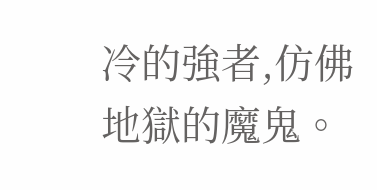冷的強者,仿佛地獄的魔鬼。